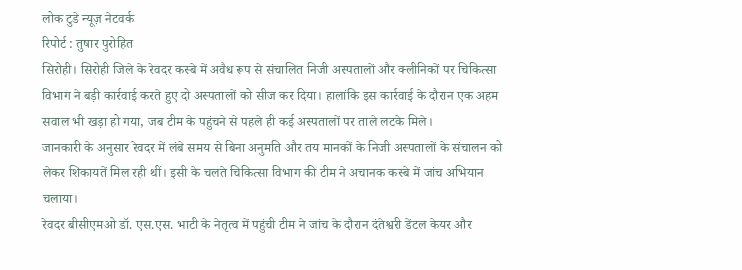लोक टुडे न्यूज़ नेटवर्क
रिपोर्ट : तुषार पुरोहित
सिरोही। सिरोही जिले के रेवदर कस्बे में अवैध रूप से संचालित निजी अस्पतालों और क्लीनिकों पर चिकित्सा विभाग ने बड़ी कार्रवाई करते हुए दो अस्पतालों को सीज कर दिया। हालांकि इस कार्रवाई के दौरान एक अहम सवाल भी खड़ा हो गया, जब टीम के पहुंचने से पहले ही कई अस्पतालों पर ताले लटके मिले।
जानकारी के अनुसार रेवदर में लंबे समय से बिना अनुमति और तय मानकों के निजी अस्पतालों के संचालन को लेकर शिकायतें मिल रही थीं। इसी के चलते चिकित्सा विभाग की टीम ने अचानक कस्बे में जांच अभियान चलाया।
रेवदर बीसीएमओ डॉ. एस.एस. भाटी के नेतृत्व में पहुंची टीम ने जांच के दौरान दंतेश्वरी डेंटल केयर और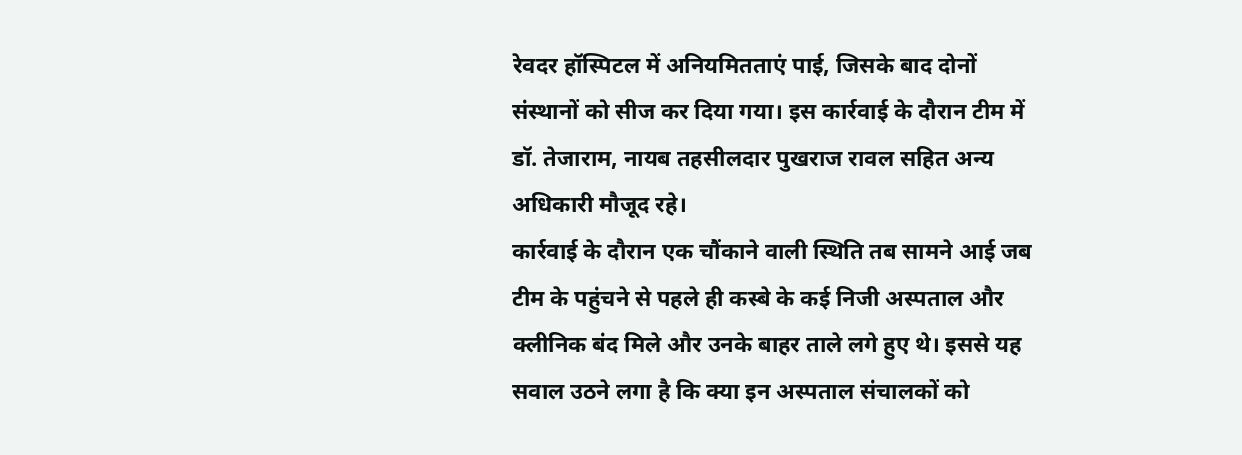रेवदर हॉस्पिटल में अनियमितताएं पाई, जिसके बाद दोनों संस्थानों को सीज कर दिया गया। इस कार्रवाई के दौरान टीम में डॉ. तेजाराम, नायब तहसीलदार पुखराज रावल सहित अन्य अधिकारी मौजूद रहे।
कार्रवाई के दौरान एक चौंकाने वाली स्थिति तब सामने आई जब टीम के पहुंचने से पहले ही कस्बे के कई निजी अस्पताल और क्लीनिक बंद मिले और उनके बाहर ताले लगे हुए थे। इससे यह सवाल उठने लगा है कि क्या इन अस्पताल संचालकों को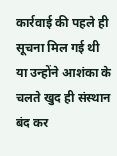कार्रवाई की पहले ही सूचना मिल गई थी या उन्होंने आशंका के चलते खुद ही संस्थान बंद कर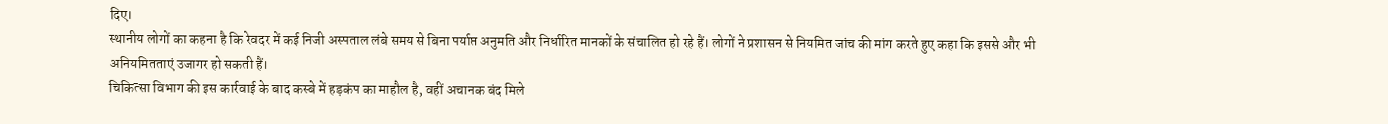दिए।
स्थानीय लोगों का कहना है कि रेवदर में कई निजी अस्पताल लंबे समय से बिना पर्याप्त अनुमति और निर्धारित मानकों के संचालित हो रहे हैं। लोगों ने प्रशासन से नियमित जांच की मांग करते हुए कहा कि इससे और भी अनियमितताएं उजागर हो सकती हैं।
चिकित्सा विभाग की इस कार्रवाई के बाद कस्बे में हड़कंप का माहौल है, वहीं अचानक बंद मिले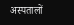अस्पतालों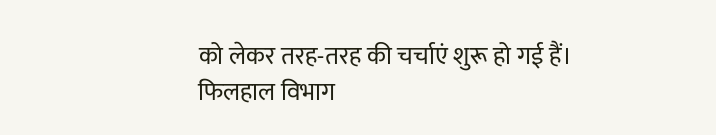को लेकर तरह-तरह की चर्चाएं शुरू हो गई हैं।
फिलहाल विभाग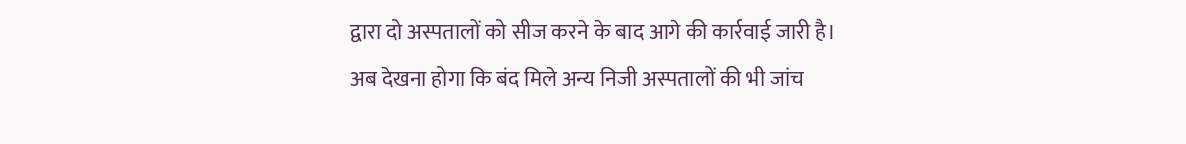द्वारा दो अस्पतालों को सीज करने के बाद आगे की कार्रवाई जारी है। अब देखना होगा कि बंद मिले अन्य निजी अस्पतालों की भी जांच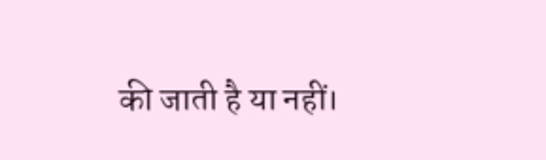की जाती है या नहीं।